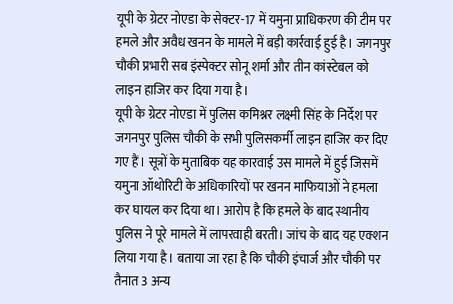यूपी के ग्रेटर नोएडा के सेक्टर-17 में यमुना प्राधिकरण की टीम पर हमले और अवैध खनन के मामले में बड़ी कार्रवाई हुई है। जगनपुर चौकी प्रभारी सब इंस्पेक्टर सोनू शर्मा और तीन कांस्टेबल को लाइन हाजिर कर दिया गया है।
यूपी के ग्रेटर नोएडा में पुलिस कमिश्नर लक्ष्मी सिंह के निर्देश पर जगनपुर पुलिस चौकी के सभी पुलिसकर्मी लाइन हाजिर कर दिए गए हैं। सूत्रों के मुताबिक यह कारवाई उस मामले में हुई जिसमें यमुना ऑथोरिटी के अधिकारियों पर खनन माफियाओं ने हमला कर घायल कर दिया था। आरोप है कि हमले के बाद स्थानीय पुलिस ने पूरे मामले में लापरवाही बरती। जांच के बाद यह एक्शन लिया गया है। बताया जा रहा है कि चौकी इंचार्ज और चौकी पर तैनात 3 अन्य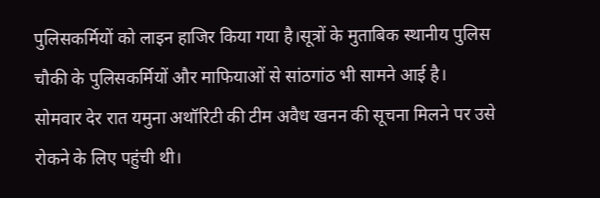पुलिसकर्मियों को लाइन हाजिर किया गया है।सूत्रों के मुताबिक स्थानीय पुलिस चौकी के पुलिसकर्मियों और माफियाओं से सांठगांठ भी सामने आई है।
सोमवार देर रात यमुना अथॉरिटी की टीम अवैध खनन की सूचना मिलने पर उसे रोकने के लिए पहुंची थी।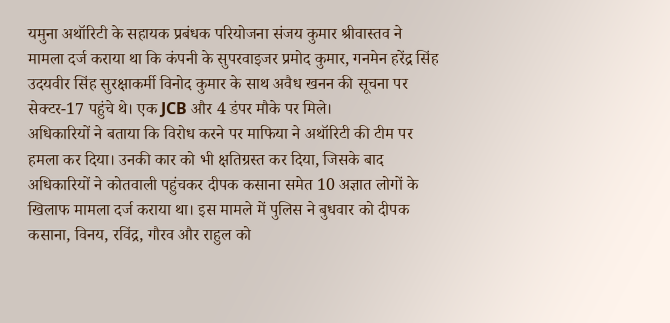यमुना अथॉरिटी के सहायक प्रबंधक परियोजना संजय कुमार श्रीवास्तव ने मामला दर्ज कराया था कि कंपनी के सुपरवाइजर प्रमोद कुमार, गनमेन हरेंद्र सिंह उदयवीर सिंह सुरक्षाकर्मी विनोद कुमार के साथ अवैध खनन की सूचना पर सेक्टर-17 पहुंचे थे। एक JCB और 4 डंपर मौके पर मिले।
अधिकारियों ने बताया कि विरोध करने पर माफिया ने अथॉरिटी की टीम पर हमला कर दिया। उनकी कार को भी क्षतिग्रस्त कर दिया, जिसके बाद अधिकारियों ने कोतवाली पहुंचकर दीपक कसाना समेत 10 अज्ञात लोगों के खिलाफ मामला दर्ज कराया था। इस मामले में पुलिस ने बुधवार को दीपक कसाना, विनय, रविंद्र, गौरव और राहुल को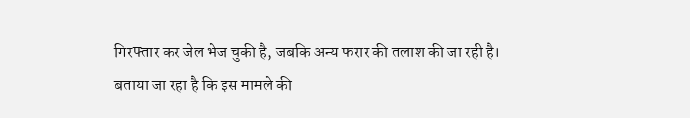गिरफ्तार कर जेल भेज चुकी है, जबकि अन्य फरार की तलाश की जा रही है।
बताया जा रहा है कि इस मामले की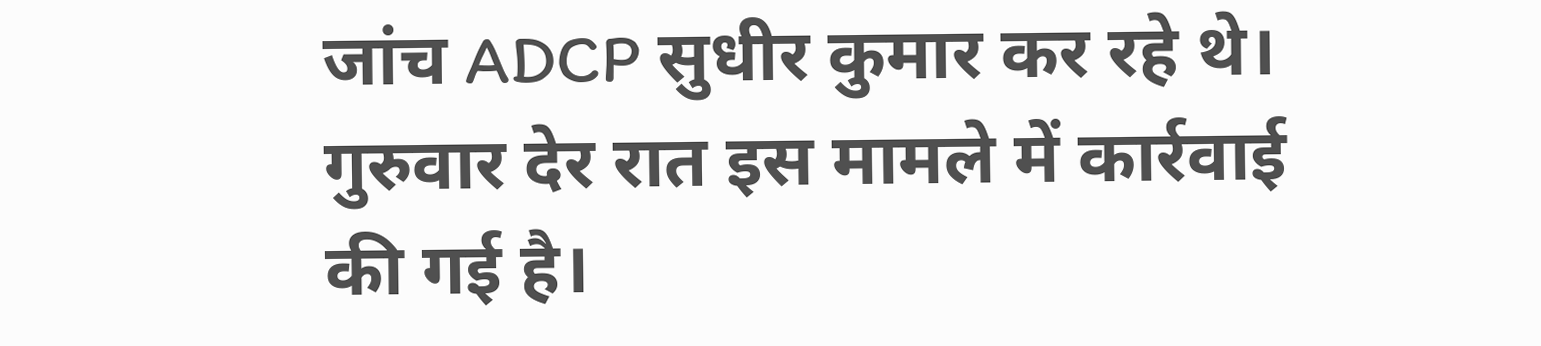जांच ADCP सुधीर कुमार कर रहे थे। गुरुवार देर रात इस मामले में कार्रवाई की गई है।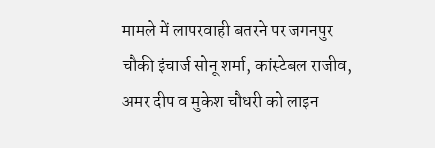मामले में लापरवाही बतरने पर जगनपुर चौकी इंचार्ज सोनू शर्मा, कांस्टेबल राजीव, अमर दीप व मुकेश चौधरी को लाइन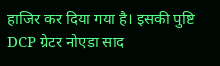हाजिर कर दिया गया है। इसकी पुष्टि DCP ग्रेटर नोएडा साद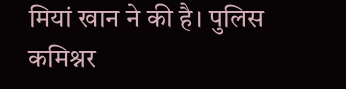मियां खान ने की है। पुलिस कमिश्नर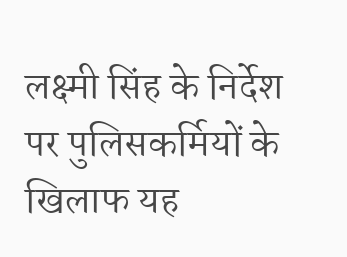लक्ष्मी सिंह के निर्देश पर पुलिसकर्मियों के खिलाफ यह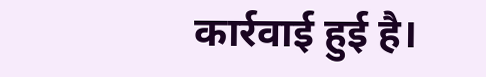कार्रवाई हुई है।